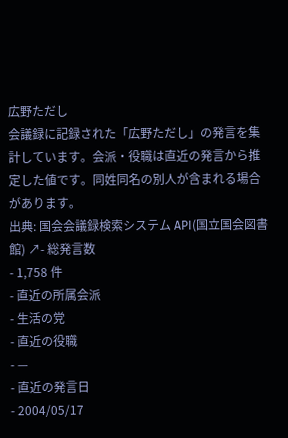広野ただし
会議録に記録された「広野ただし」の発言を集計しています。会派・役職は直近の発言から推定した値です。同姓同名の別人が含まれる場合があります。
出典: 国会会議録検索システム API(国立国会図書館) ↗- 総発言数
- 1,758 件
- 直近の所属会派
- 生活の党
- 直近の役職
- —
- 直近の発言日
- 2004/05/17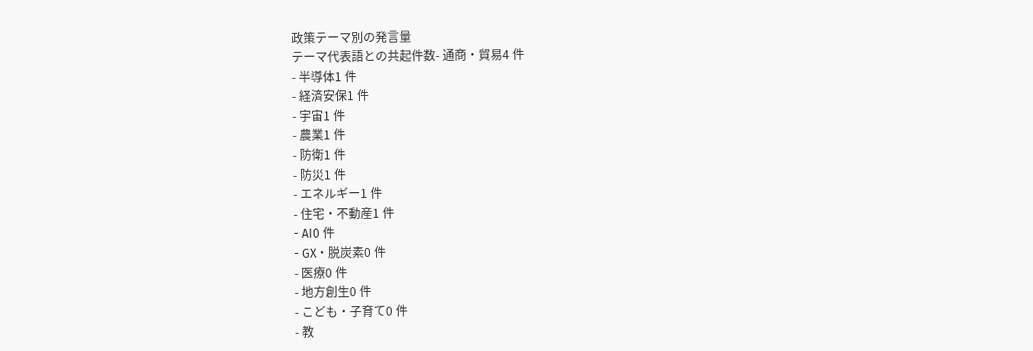政策テーマ別の発言量
テーマ代表語との共起件数- 通商・貿易4 件
- 半導体1 件
- 経済安保1 件
- 宇宙1 件
- 農業1 件
- 防衛1 件
- 防災1 件
- エネルギー1 件
- 住宅・不動産1 件
- AI0 件
- GX・脱炭素0 件
- 医療0 件
- 地方創生0 件
- こども・子育て0 件
- 教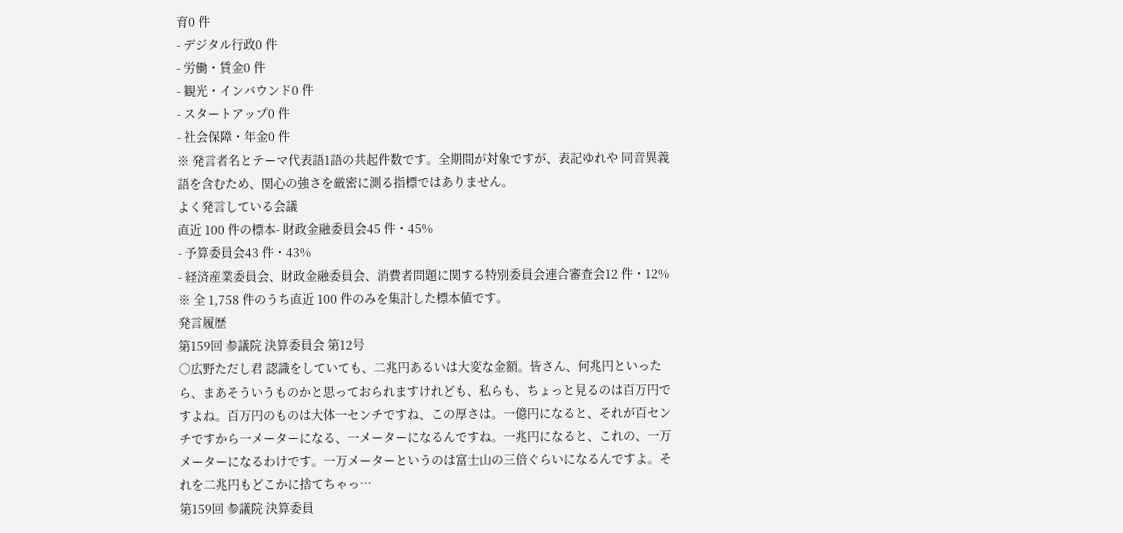育0 件
- デジタル行政0 件
- 労働・賃金0 件
- 観光・インバウンド0 件
- スタートアップ0 件
- 社会保障・年金0 件
※ 発言者名とテーマ代表語1語の共起件数です。全期間が対象ですが、表記ゆれや 同音異義語を含むため、関心の強さを厳密に測る指標ではありません。
よく発言している会議
直近 100 件の標本- 財政金融委員会45 件・45%
- 予算委員会43 件・43%
- 経済産業委員会、財政金融委員会、消費者問題に関する特別委員会連合審査会12 件・12%
※ 全 1,758 件のうち直近 100 件のみを集計した標本値です。
発言履歴
第159回 参議院 決算委員会 第12号
○広野ただし君 認識をしていても、二兆円あるいは大変な金額。皆さん、何兆円といったら、まあそういうものかと思っておられますけれども、私らも、ちょっと見るのは百万円ですよね。百万円のものは大体一センチですね、この厚さは。一億円になると、それが百センチですから一メーターになる、一メーターになるんですね。一兆円になると、これの、一万メーターになるわけです。一万メーターというのは富士山の三倍ぐらいになるんですよ。それを二兆円もどこかに捨てちゃっ…
第159回 参議院 決算委員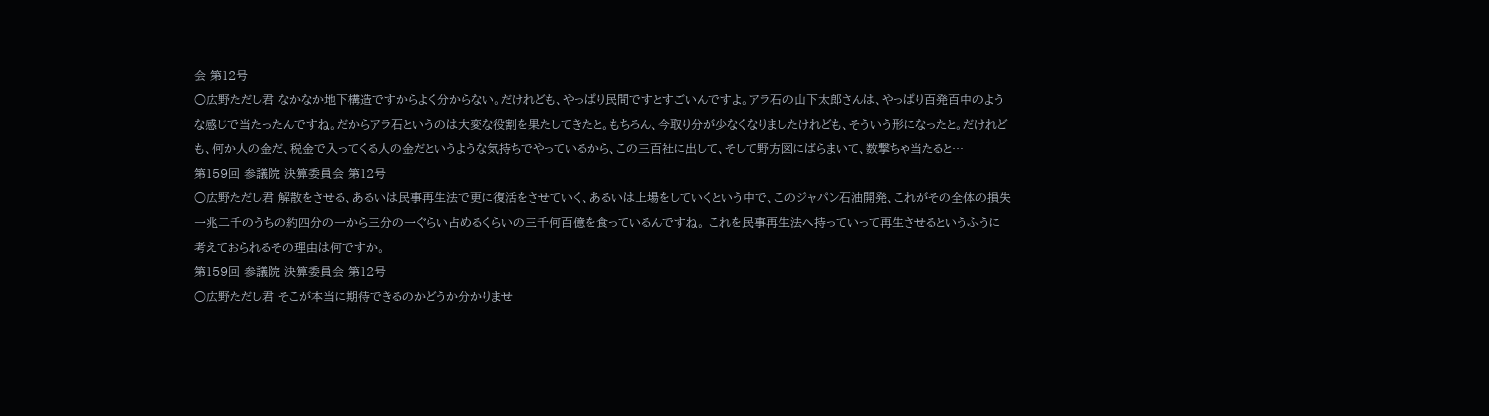会 第12号
○広野ただし君 なかなか地下構造ですからよく分からない。だけれども、やっぱり民間ですとすごいんですよ。アラ石の山下太郎さんは、やっぱり百発百中のような感じで当たったんですね。だからアラ石というのは大変な役割を果たしてきたと。もちろん、今取り分が少なくなりましたけれども、そういう形になったと。だけれども、何か人の金だ、税金で入ってくる人の金だというような気持ちでやっているから、この三百社に出して、そして野方図にばらまいて、数撃ちゃ当たると…
第159回 参議院 決算委員会 第12号
○広野ただし君 解散をさせる、あるいは民事再生法で更に復活をさせていく、あるいは上場をしていくという中で、このジャパン石油開発、これがその全体の損失一兆二千のうちの約四分の一から三分の一ぐらい占めるくらいの三千何百億を食っているんですね。 これを民事再生法へ持っていって再生させるというふうに考えておられるその理由は何ですか。
第159回 参議院 決算委員会 第12号
○広野ただし君 そこが本当に期待できるのかどうか分かりませ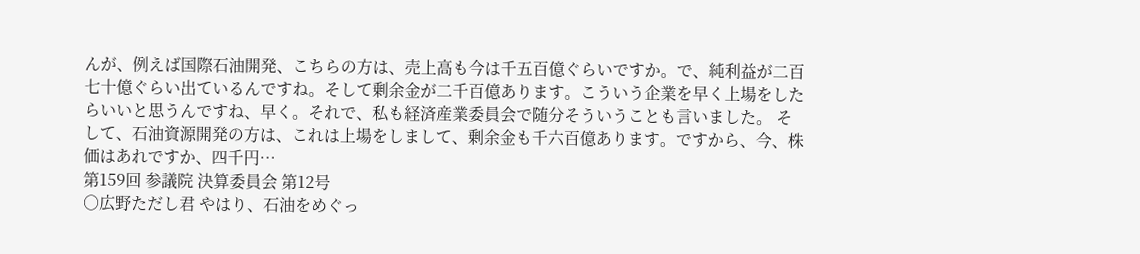んが、例えば国際石油開発、こちらの方は、売上高も今は千五百億ぐらいですか。で、純利益が二百七十億ぐらい出ているんですね。そして剰余金が二千百億あります。こういう企業を早く上場をしたらいいと思うんですね、早く。それで、私も経済産業委員会で随分そういうことも言いました。 そして、石油資源開発の方は、これは上場をしまして、剰余金も千六百億あります。ですから、今、株価はあれですか、四千円…
第159回 参議院 決算委員会 第12号
○広野ただし君 やはり、石油をめぐっ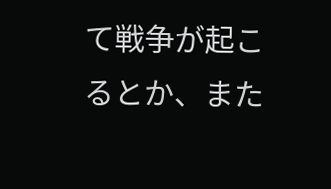て戦争が起こるとか、また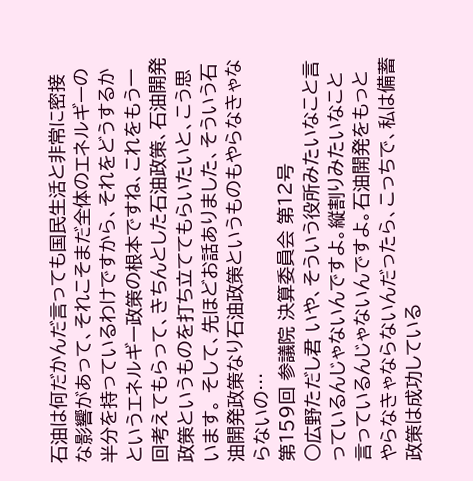石油は何だかんだ言っても国民生活と非常に密接な影響があって、それこそまだ全体のエネルギーの半分を持っているわけですから、それをどうするかというエネルギー政策の根本ですね、これをもう一回考えてもらって、きちんとした石油政策、石油開発政策というものを打ち立ててもらいたいと、こう思います。 そして、先ほどお話ありました、そういう石油開発政策なり石油政策というものもやらなきゃならないの…
第159回 参議院 決算委員会 第12号
○広野ただし君 いや、そういう役所みたいなこと言っているんじゃないんですよ。縦割りみたいなこと言っているんじゃないんですよ。石油開発をもっとやらなきゃならないんだったら、こっちで、私は備蓄政策は成功している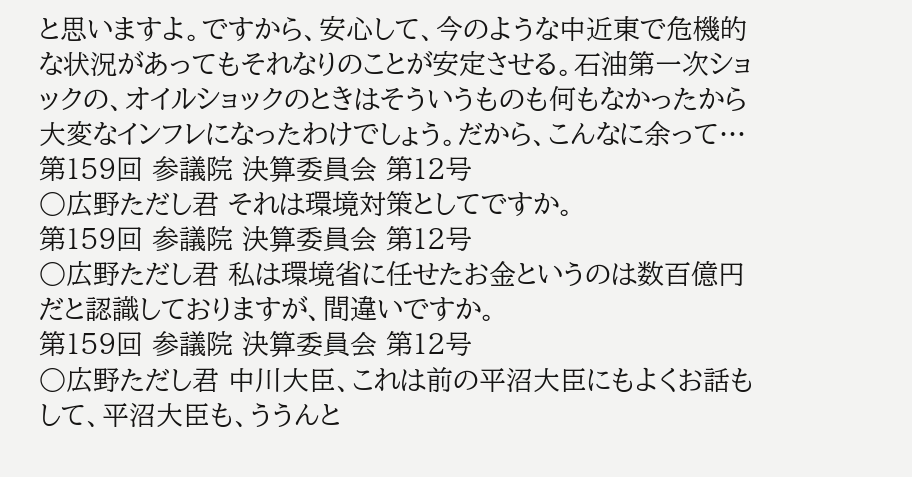と思いますよ。ですから、安心して、今のような中近東で危機的な状況があってもそれなりのことが安定させる。石油第一次ショックの、オイルショックのときはそういうものも何もなかったから大変なインフレになったわけでしょう。だから、こんなに余って…
第159回 参議院 決算委員会 第12号
○広野ただし君 それは環境対策としてですか。
第159回 参議院 決算委員会 第12号
○広野ただし君 私は環境省に任せたお金というのは数百億円だと認識しておりますが、間違いですか。
第159回 参議院 決算委員会 第12号
○広野ただし君 中川大臣、これは前の平沼大臣にもよくお話もして、平沼大臣も、ううんと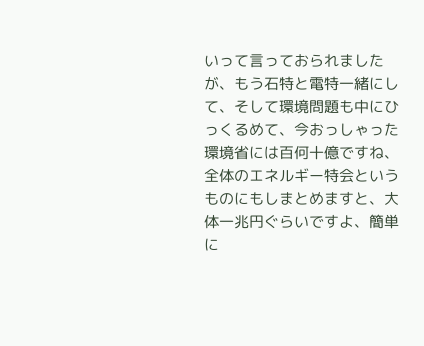いって言っておられましたが、もう石特と電特一緒にして、そして環境問題も中にひっくるめて、今おっしゃった環境省には百何十億ですね、全体のエネルギー特会というものにもしまとめますと、大体一兆円ぐらいですよ、簡単に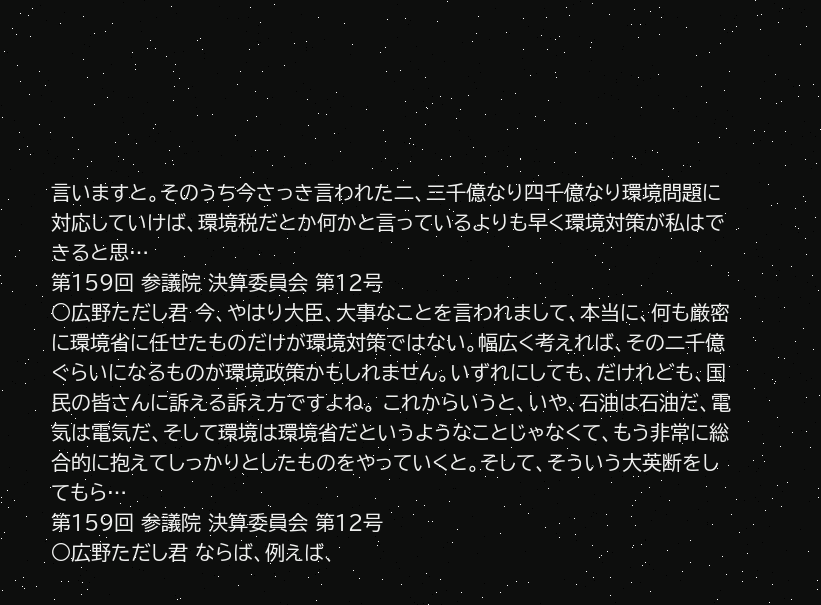言いますと。そのうち今さっき言われた二、三千億なり四千億なり環境問題に対応していけば、環境税だとか何かと言っているよりも早く環境対策が私はできると思…
第159回 参議院 決算委員会 第12号
○広野ただし君 今、やはり大臣、大事なことを言われまして、本当に、何も厳密に環境省に任せたものだけが環境対策ではない。幅広く考えれば、その二千億ぐらいになるものが環境政策かもしれません。いずれにしても、だけれども、国民の皆さんに訴える訴え方ですよね。 これからいうと、いや、石油は石油だ、電気は電気だ、そして環境は環境省だというようなことじゃなくて、もう非常に総合的に抱えてしっかりとしたものをやっていくと。そして、そういう大英断をしてもら…
第159回 参議院 決算委員会 第12号
○広野ただし君 ならば、例えば、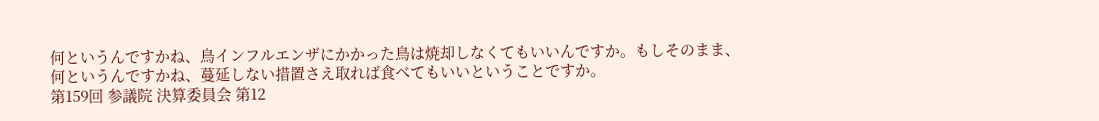何というんですかね、鳥インフルエンザにかかった鳥は焼却しなくてもいいんですか。もしそのまま、何というんですかね、蔓延しない措置さえ取れば食べてもいいということですか。
第159回 参議院 決算委員会 第12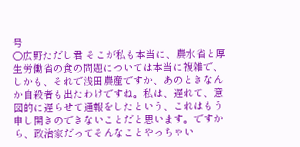号
○広野ただし君 そこが私も本当に、農水省と厚生労働省の食の問題については本当に複雑で、しかも、それで浅田農産ですか、あのときなんか自殺者も出たわけですね。私は、遅れて、意図的に遅らせて通報をしたという、これはもう申し開きのできないことだと思います。ですから、政治家だってそんなことやっちゃい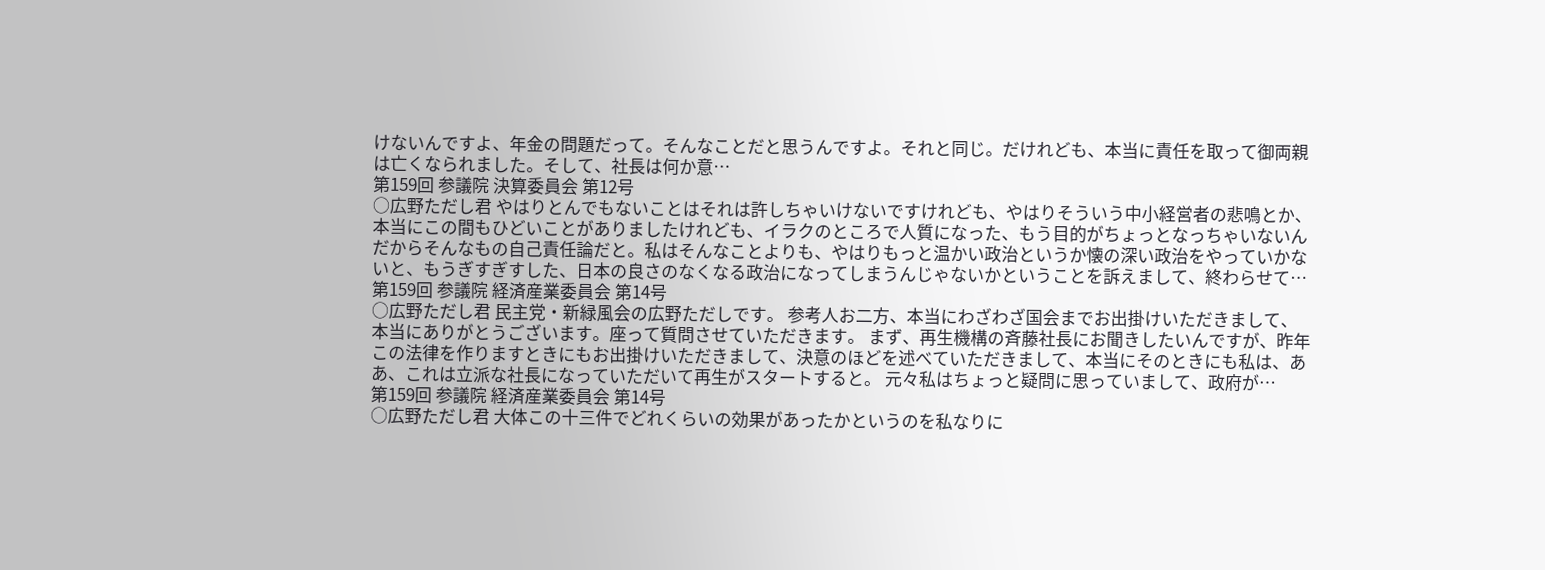けないんですよ、年金の問題だって。そんなことだと思うんですよ。それと同じ。だけれども、本当に責任を取って御両親は亡くなられました。そして、社長は何か意…
第159回 参議院 決算委員会 第12号
○広野ただし君 やはりとんでもないことはそれは許しちゃいけないですけれども、やはりそういう中小経営者の悲鳴とか、本当にこの間もひどいことがありましたけれども、イラクのところで人質になった、もう目的がちょっとなっちゃいないんだからそんなもの自己責任論だと。私はそんなことよりも、やはりもっと温かい政治というか懐の深い政治をやっていかないと、もうぎすぎすした、日本の良さのなくなる政治になってしまうんじゃないかということを訴えまして、終わらせて…
第159回 参議院 経済産業委員会 第14号
○広野ただし君 民主党・新緑風会の広野ただしです。 参考人お二方、本当にわざわざ国会までお出掛けいただきまして、本当にありがとうございます。座って質問させていただきます。 まず、再生機構の斉藤社長にお聞きしたいんですが、昨年この法律を作りますときにもお出掛けいただきまして、決意のほどを述べていただきまして、本当にそのときにも私は、ああ、これは立派な社長になっていただいて再生がスタートすると。 元々私はちょっと疑問に思っていまして、政府が…
第159回 参議院 経済産業委員会 第14号
○広野ただし君 大体この十三件でどれくらいの効果があったかというのを私なりに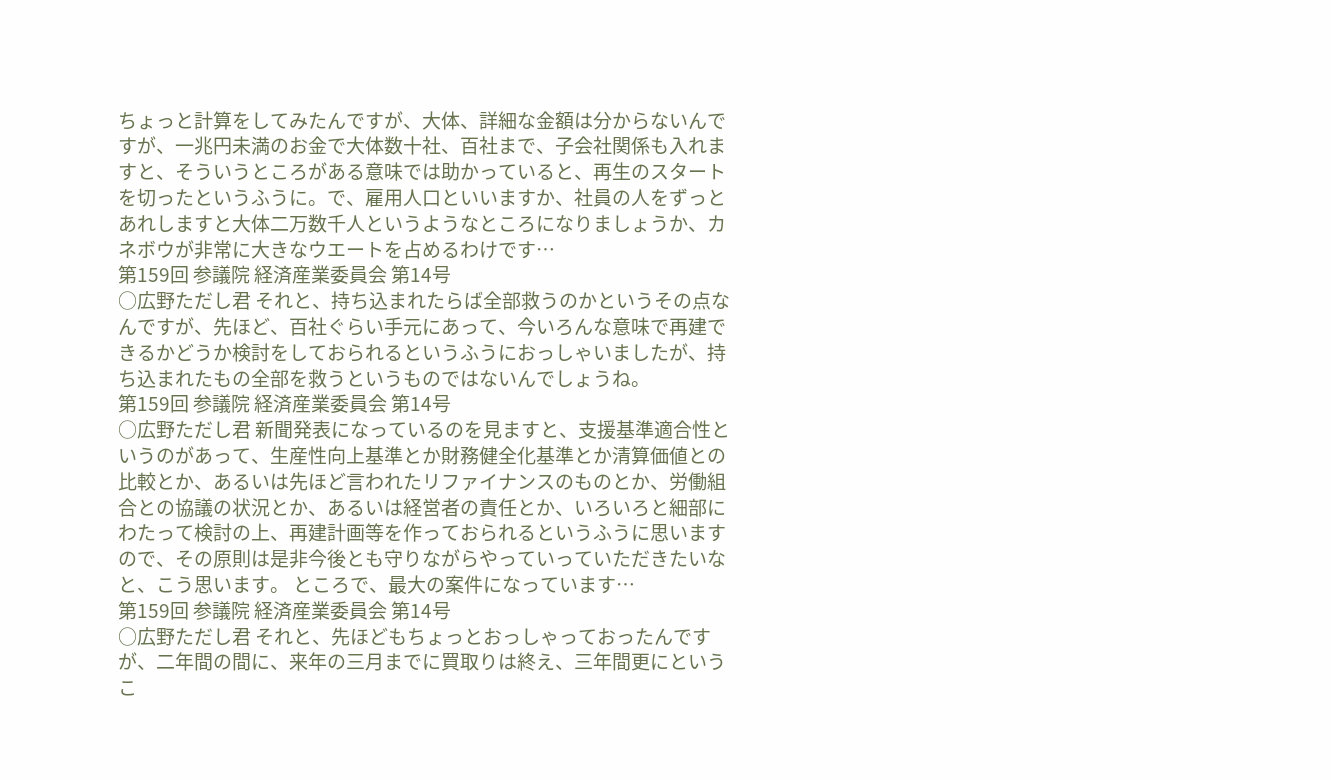ちょっと計算をしてみたんですが、大体、詳細な金額は分からないんですが、一兆円未満のお金で大体数十社、百社まで、子会社関係も入れますと、そういうところがある意味では助かっていると、再生のスタートを切ったというふうに。で、雇用人口といいますか、社員の人をずっとあれしますと大体二万数千人というようなところになりましょうか、カネボウが非常に大きなウエートを占めるわけです…
第159回 参議院 経済産業委員会 第14号
○広野ただし君 それと、持ち込まれたらば全部救うのかというその点なんですが、先ほど、百社ぐらい手元にあって、今いろんな意味で再建できるかどうか検討をしておられるというふうにおっしゃいましたが、持ち込まれたもの全部を救うというものではないんでしょうね。
第159回 参議院 経済産業委員会 第14号
○広野ただし君 新聞発表になっているのを見ますと、支援基準適合性というのがあって、生産性向上基準とか財務健全化基準とか清算価値との比較とか、あるいは先ほど言われたリファイナンスのものとか、労働組合との協議の状況とか、あるいは経営者の責任とか、いろいろと細部にわたって検討の上、再建計画等を作っておられるというふうに思いますので、その原則は是非今後とも守りながらやっていっていただきたいなと、こう思います。 ところで、最大の案件になっています…
第159回 参議院 経済産業委員会 第14号
○広野ただし君 それと、先ほどもちょっとおっしゃっておったんですが、二年間の間に、来年の三月までに買取りは終え、三年間更にというこ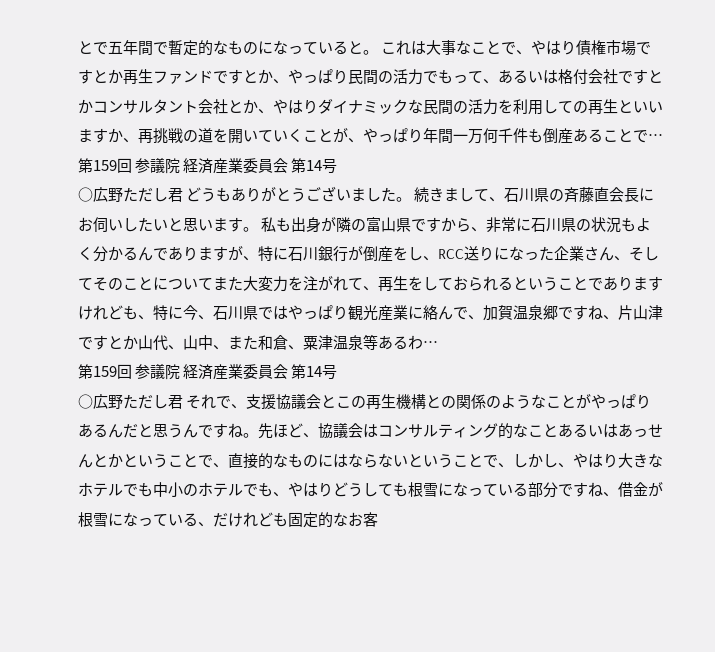とで五年間で暫定的なものになっていると。 これは大事なことで、やはり債権市場ですとか再生ファンドですとか、やっぱり民間の活力でもって、あるいは格付会社ですとかコンサルタント会社とか、やはりダイナミックな民間の活力を利用しての再生といいますか、再挑戦の道を開いていくことが、やっぱり年間一万何千件も倒産あることで…
第159回 参議院 経済産業委員会 第14号
○広野ただし君 どうもありがとうございました。 続きまして、石川県の斉藤直会長にお伺いしたいと思います。 私も出身が隣の富山県ですから、非常に石川県の状況もよく分かるんでありますが、特に石川銀行が倒産をし、RCC送りになった企業さん、そしてそのことについてまた大変力を注がれて、再生をしておられるということでありますけれども、特に今、石川県ではやっぱり観光産業に絡んで、加賀温泉郷ですね、片山津ですとか山代、山中、また和倉、粟津温泉等あるわ…
第159回 参議院 経済産業委員会 第14号
○広野ただし君 それで、支援協議会とこの再生機構との関係のようなことがやっぱりあるんだと思うんですね。先ほど、協議会はコンサルティング的なことあるいはあっせんとかということで、直接的なものにはならないということで、しかし、やはり大きなホテルでも中小のホテルでも、やはりどうしても根雪になっている部分ですね、借金が根雪になっている、だけれども固定的なお客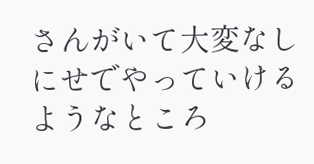さんがいて大変なしにせでやっていけるようなところ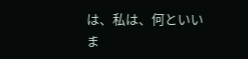は、私は、何といいま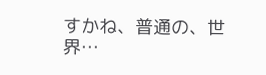すかね、普通の、世界…